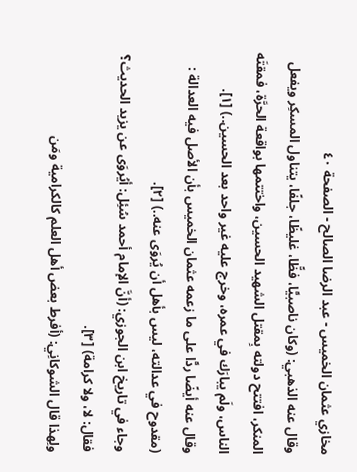مخازي عثمان الخميس - عبد الرضا الصالح - الصفحة ٤٠
وقال عنه الذهبي: (وكان ناصبيًّا، فظًّا، غليظًا، جلفًا، يتناول المسكِر ويفعل المنكر، افتتح دولته بِمقتل الشهيد الحسين، واختتمها بواقعة الحرَّة، فمقتَه الناس، ولَم يبارَك في عمره، وخرج عليه غير واحد بعد الحسين..) [١].
وقال عنه أيضًا ردًّا على ما زعمه عثمان الخميس بأن الأصل فيه العدالة : (مقدوح في عدالته، ليس بأهل أن يُروَى عنه..) [٢].
وجاء في تاريخ ابن الجوزي: (أنَّ الإمام أحمد سُئِل: أيُروَى عن يزيد الحديث؟ فقال: لا، ولا كرامة) [٣].
ولِهذا قال الشوكانِي: (أفرط بعض أهل العلم كالكرامية ومَن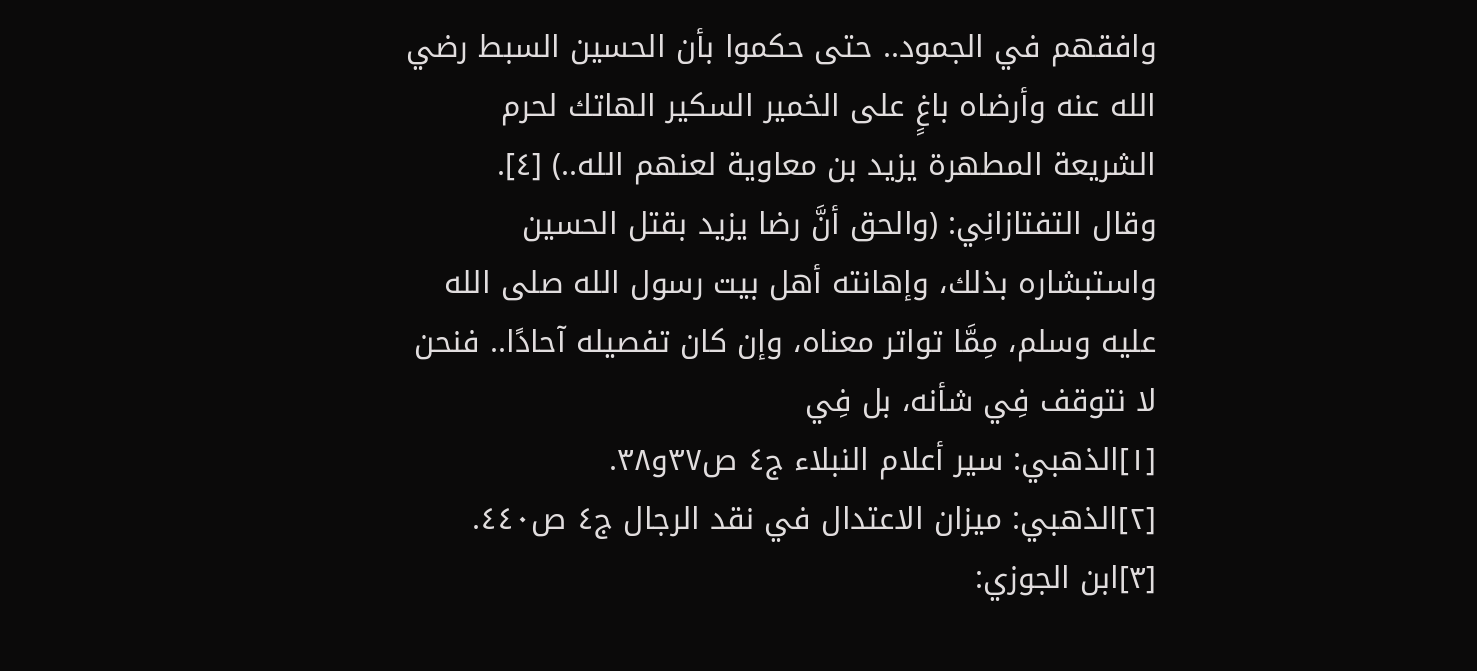وافقهم في الجمود.. حتى حكموا بأن الحسين السبط رضي الله عنه وأرضاه باغٍ على الخمير السكير الهاتك لحرم الشريعة المطهرة يزيد بن معاوية لعنهم الله..) [٤].
وقال التفتازانِي: (والحق أنَّ رضا يزيد بقتل الحسين واستبشاره بذلك، وإهانته أهل بيت رسول الله صلى الله عليه وسلم، مِمَّا تواتر معناه، وإن كان تفصيله آحادًا.. فنحن لا نتوقف فِي شأنه، بل فِي
[١]الذهبي: سير أعلام النبلاء ج٤ ص٣٧و٣٨.
[٢]الذهبي: ميزان الاعتدال في نقد الرجال ج٤ ص٤٤٠.
[٣]ابن الجوزي: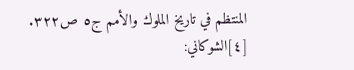المنتظم في تاريخ الملوك والأمم ج٥ ص٣٢٢.
[٤]الشوكاني: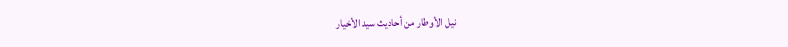نيل الأوطار من أحاديث سيد الأخيار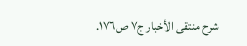شرح منتقى الأخبار ج٧ ص١٧٦.